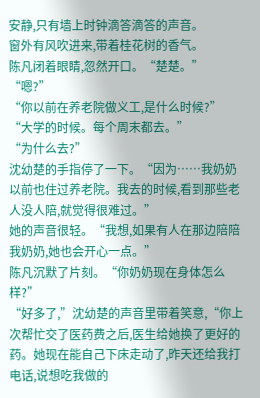安静,只有墙上时钟滴答滴答的声音。
窗外有风吹进来,带着桂花树的香气。
陈凡闭着眼睛,忽然开口。“楚楚。”
“嗯?”
“你以前在养老院做义工,是什么时候?”
“大学的时候。每个周末都去。”
“为什么去?”
沈幼楚的手指停了一下。“因为……我奶奶以前也住过养老院。我去的时候,看到那些老人没人陪,就觉得很难过。”
她的声音很轻。“我想,如果有人在那边陪陪我奶奶,她也会开心一点。”
陈凡沉默了片刻。“你奶奶现在身体怎么样?”
“好多了,”沈幼楚的声音里带着笑意,“你上次帮忙交了医药费之后,医生给她换了更好的药。她现在能自己下床走动了,昨天还给我打电话,说想吃我做的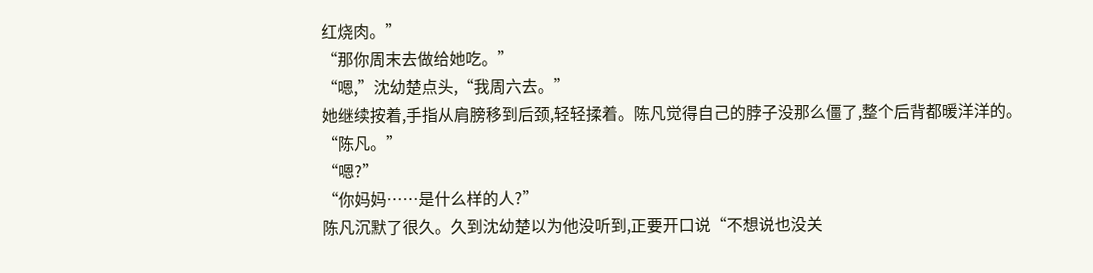红烧肉。”
“那你周末去做给她吃。”
“嗯,”沈幼楚点头,“我周六去。”
她继续按着,手指从肩膀移到后颈,轻轻揉着。陈凡觉得自己的脖子没那么僵了,整个后背都暖洋洋的。
“陈凡。”
“嗯?”
“你妈妈……是什么样的人?”
陈凡沉默了很久。久到沈幼楚以为他没听到,正要开口说“不想说也没关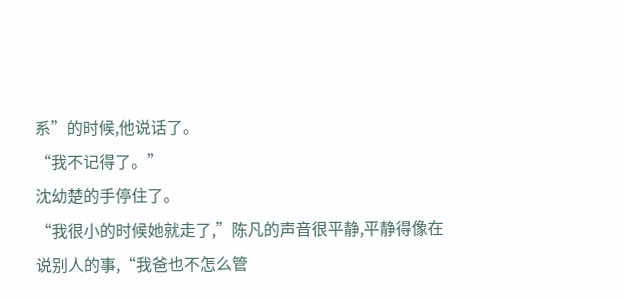系”的时候,他说话了。
“我不记得了。”
沈幼楚的手停住了。
“我很小的时候她就走了,”陈凡的声音很平静,平静得像在说别人的事,“我爸也不怎么管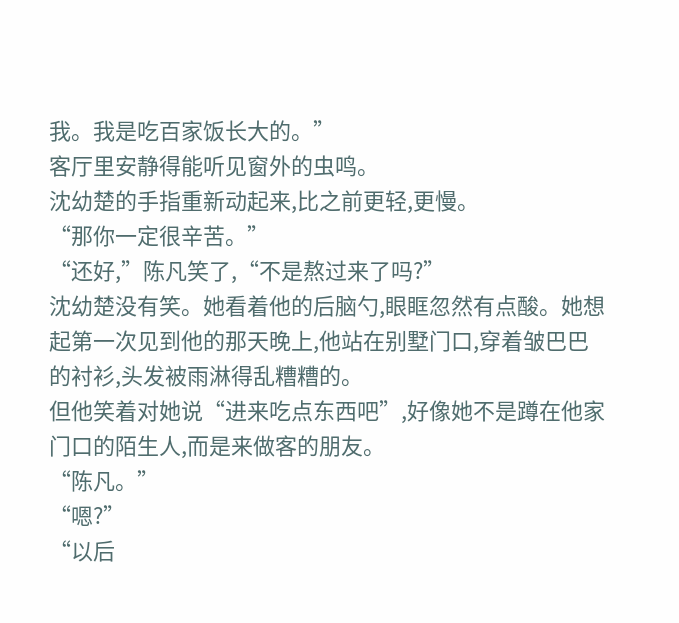我。我是吃百家饭长大的。”
客厅里安静得能听见窗外的虫鸣。
沈幼楚的手指重新动起来,比之前更轻,更慢。
“那你一定很辛苦。”
“还好,”陈凡笑了,“不是熬过来了吗?”
沈幼楚没有笑。她看着他的后脑勺,眼眶忽然有点酸。她想起第一次见到他的那天晚上,他站在别墅门口,穿着皱巴巴的衬衫,头发被雨淋得乱糟糟的。
但他笑着对她说“进来吃点东西吧”,好像她不是蹲在他家门口的陌生人,而是来做客的朋友。
“陈凡。”
“嗯?”
“以后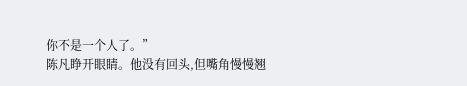你不是一个人了。”
陈凡睁开眼睛。他没有回头,但嘴角慢慢翘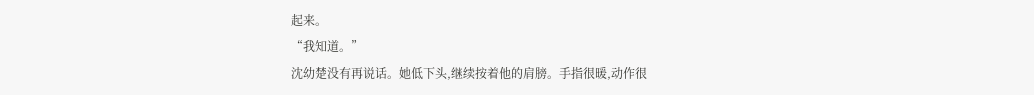起来。
“我知道。”
沈幼楚没有再说话。她低下头,继续按着他的肩膀。手指很暖,动作很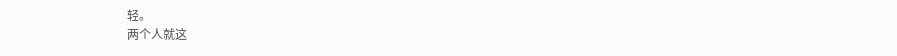轻。
两个人就这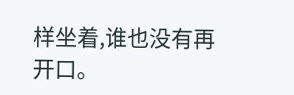样坐着,谁也没有再开口。